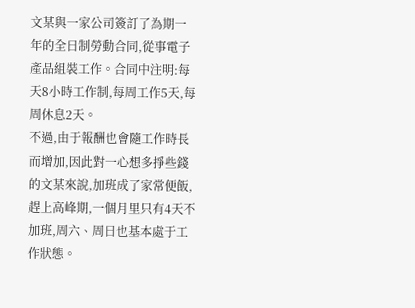文某與一家公司簽訂了為期一年的全日制勞動合同,從事電子產品組裝工作。合同中注明:每天8小時工作制,每周工作5天,每周休息2天。
不過,由于報酬也會隨工作時長而增加,因此對一心想多掙些錢的文某來說,加班成了家常便飯,趕上高峰期,一個月里只有4天不加班,周六、周日也基本處于工作狀態。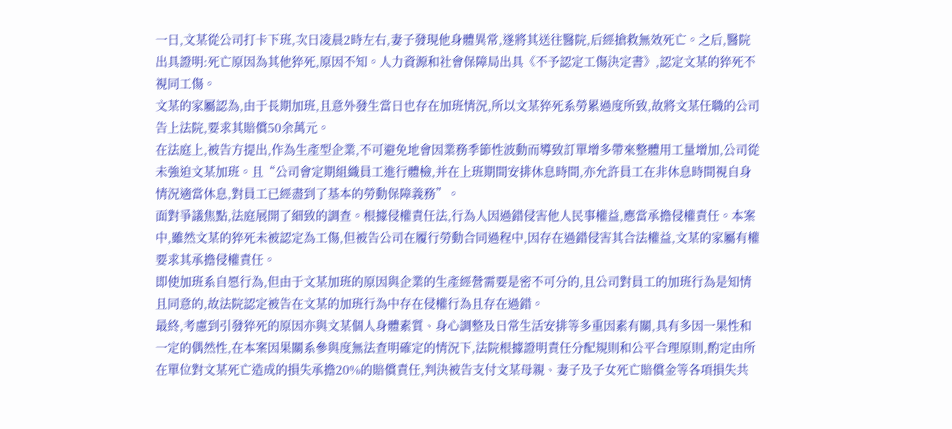一日,文某從公司打卡下班,次日凌晨2時左右,妻子發現他身體異常,遂將其送往醫院,后經搶救無效死亡。之后,醫院出具證明:死亡原因為其他猝死,原因不知。人力資源和社會保障局出具《不予認定工傷決定書》,認定文某的猝死不視同工傷。
文某的家屬認為,由于長期加班,且意外發生當日也存在加班情況,所以文某猝死系勞累過度所致,故將文某任職的公司告上法院,要求其賠償50余萬元。
在法庭上,被告方提出,作為生產型企業,不可避免地會因業務季節性波動而導致訂單增多帶來整體用工量增加,公司從未強迫文某加班。且“公司會定期組織員工進行體檢,并在上班期間安排休息時間,亦允許員工在非休息時間視自身情況適當休息,對員工已經盡到了基本的勞動保障義務”。
面對爭議焦點,法庭展開了細致的調查。根據侵權責任法,行為人因過錯侵害他人民事權益,應當承擔侵權責任。本案中,雖然文某的猝死未被認定為工傷,但被告公司在履行勞動合同過程中,因存在過錯侵害其合法權益,文某的家屬有權要求其承擔侵權責任。
即使加班系自愿行為,但由于文某加班的原因與企業的生產經營需要是密不可分的,且公司對員工的加班行為是知情且同意的,故法院認定被告在文某的加班行為中存在侵權行為且存在過錯。
最終,考慮到引發猝死的原因亦與文某個人身體素質、身心調整及日常生活安排等多重因素有關,具有多因一果性和一定的偶然性,在本案因果關系參與度無法查明確定的情況下,法院根據證明責任分配規則和公平合理原則,酌定由所在單位對文某死亡造成的損失承擔20%的賠償責任,判決被告支付文某母親、妻子及子女死亡賠償金等各項損失共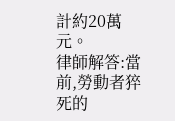計約20萬元。
律師解答:當前,勞動者猝死的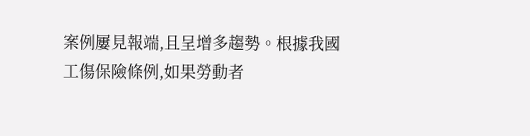案例屢見報端,且呈增多趨勢。根據我國工傷保險條例,如果勞動者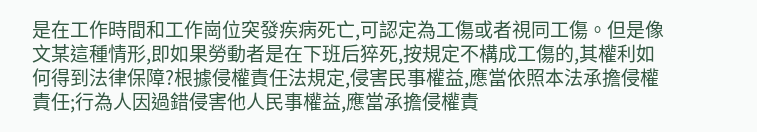是在工作時間和工作崗位突發疾病死亡,可認定為工傷或者視同工傷。但是像文某這種情形,即如果勞動者是在下班后猝死,按規定不構成工傷的,其權利如何得到法律保障?根據侵權責任法規定,侵害民事權益,應當依照本法承擔侵權責任;行為人因過錯侵害他人民事權益,應當承擔侵權責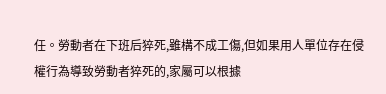任。勞動者在下班后猝死,雖構不成工傷,但如果用人單位存在侵權行為導致勞動者猝死的,家屬可以根據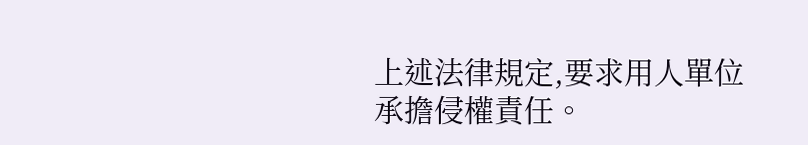上述法律規定,要求用人單位承擔侵權責任。